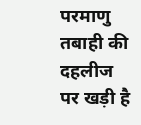परमाणु तबाही की दहलीज पर खड़ी है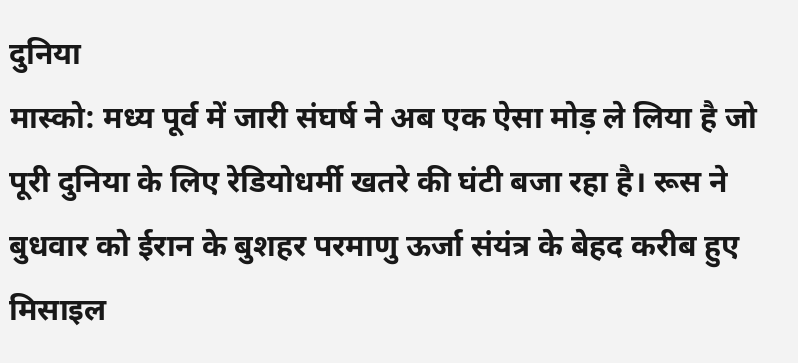दुनिया
मास्को: मध्य पूर्व में जारी संघर्ष ने अब एक ऐसा मोड़ ले लिया है जो पूरी दुनिया के लिए रेडियोधर्मी खतरे की घंटी बजा रहा है। रूस ने बुधवार को ईरान के बुशहर परमाणु ऊर्जा संयंत्र के बेहद करीब हुए मिसाइल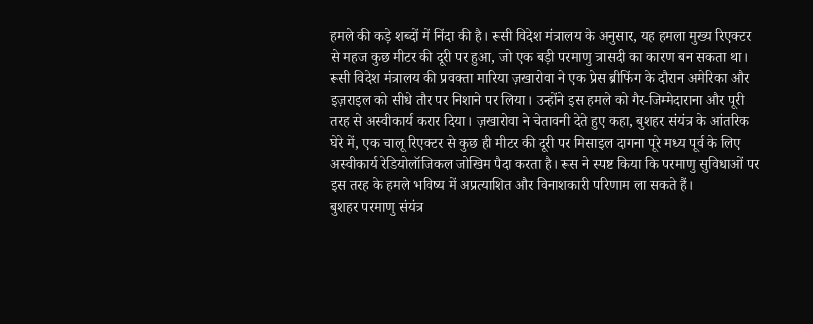हमले की कड़े शब्दों में निंदा की है। रूसी विदेश मंत्रालय के अनुसार, यह हमला मुख्य रिएक्टर से महज कुछ मीटर की दूरी पर हुआ, जो एक बड़ी परमाणु त्रासदी का कारण बन सकता था।
रूसी विदेश मंत्रालय की प्रवक्ता मारिया ज़खारोवा ने एक प्रेस ब्रीफिंग के दौरान अमेरिका और इज़राइल को सीधे तौर पर निशाने पर लिया। उन्होंने इस हमले को गैर-जिम्मेदाराना और पूरी तरह से अस्वीकार्य करार दिया। ज़खारोवा ने चेतावनी देते हुए कहा, बुशहर संयंत्र के आंतरिक घेरे में, एक चालू रिएक्टर से कुछ ही मीटर की दूरी पर मिसाइल दागना पूरे मध्य पूर्व के लिए अस्वीकार्य रेडियोलॉजिकल जोखिम पैदा करता है। रूस ने स्पष्ट किया कि परमाणु सुविधाओं पर इस तरह के हमले भविष्य में अप्रत्याशित और विनाशकारी परिणाम ला सकते हैं।
बुशहर परमाणु संयंत्र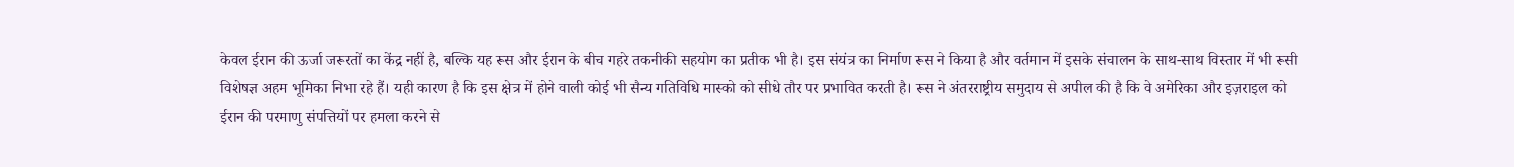केवल ईरान की ऊर्जा जरूरतों का केंद्र नहीं है, बल्कि यह रूस और ईरान के बीच गहरे तकनीकी सहयोग का प्रतीक भी है। इस संयंत्र का निर्माण रूस ने किया है और वर्तमान में इसके संचालन के साथ-साथ विस्तार में भी रूसी विशेषज्ञ अहम भूमिका निभा रहे हैं। यही कारण है कि इस क्षेत्र में होने वाली कोई भी सैन्य गतिविधि मास्को को सीधे तौर पर प्रभावित करती है। रूस ने अंतरराष्ट्रीय समुदाय से अपील की है कि वे अमेरिका और इज़राइल को ईरान की परमाणु संपत्तियों पर हमला करने से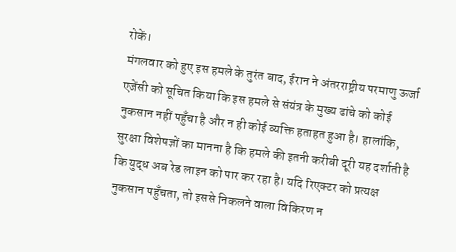रोकें।
मंगलवार को हुए इस हमले के तुरंत बाद, ईरान ने अंतरराष्ट्रीय परमाणु ऊर्जा एजेंसी को सूचित किया कि इस हमले से संयंत्र के मुख्य ढांचे को कोई नुकसान नहीं पहुँचा है और न ही कोई व्यक्ति हताहत हुआ है। हालांकि, सुरक्षा विशेषज्ञों का मानना है कि हमले की इतनी करीबी दूरी यह दर्शाती है कि युद्ध अब रेड लाइन को पार कर रहा है। यदि रिएक्टर को प्रत्यक्ष नुकसान पहुँचता, तो इससे निकलने वाला विकिरण न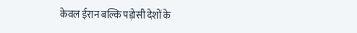केवल ईरान बल्कि पड़ोसी देशों के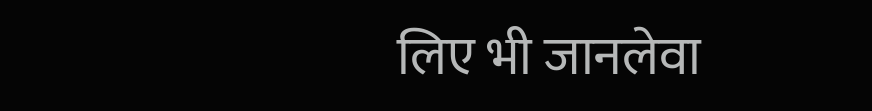लिए भी जानलेवा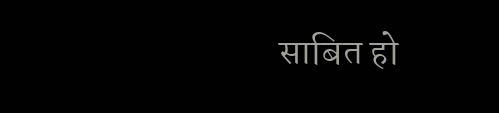साबित हो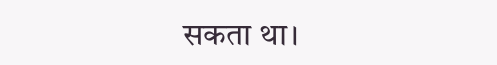सकता था।